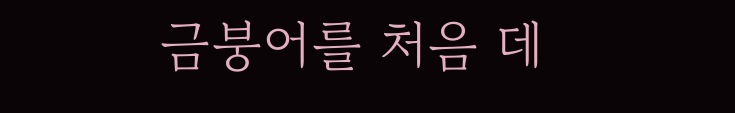금붕어를 처음 데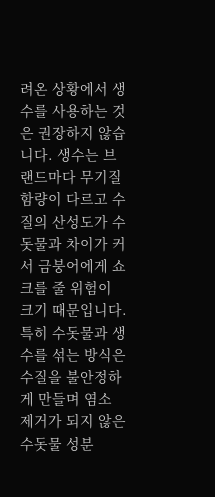려온 상황에서 생수를 사용하는 것은 권장하지 않습니다. 생수는 브랜드마다 무기질 함량이 다르고 수질의 산성도가 수돗물과 차이가 커서 금붕어에게 쇼크를 줄 위험이 크기 때문입니다. 특히 수돗물과 생수를 섞는 방식은 수질을 불안정하게 만들며 염소 제거가 되지 않은 수돗물 성분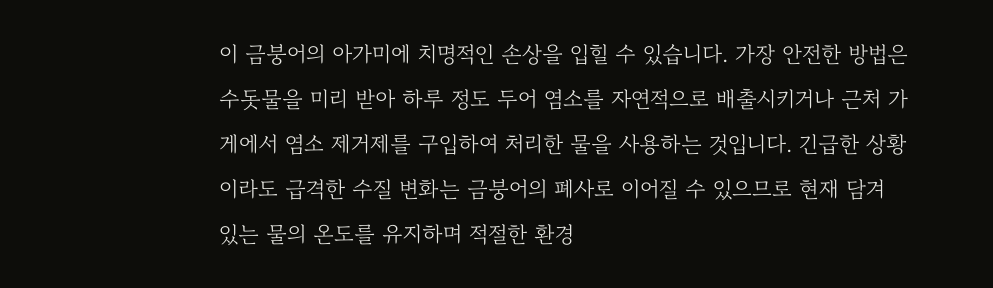이 금붕어의 아가미에 치명적인 손상을 입힐 수 있습니다. 가장 안전한 방법은 수돗물을 미리 받아 하루 정도 두어 염소를 자연적으로 배출시키거나 근처 가게에서 염소 제거제를 구입하여 처리한 물을 사용하는 것입니다. 긴급한 상황이라도 급격한 수질 변화는 금붕어의 폐사로 이어질 수 있으므로 현재 담겨 있는 물의 온도를 유지하며 적절한 환경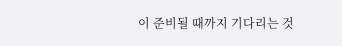이 준비될 때까지 기다리는 것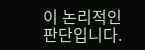이 논리적인 판단입니다.